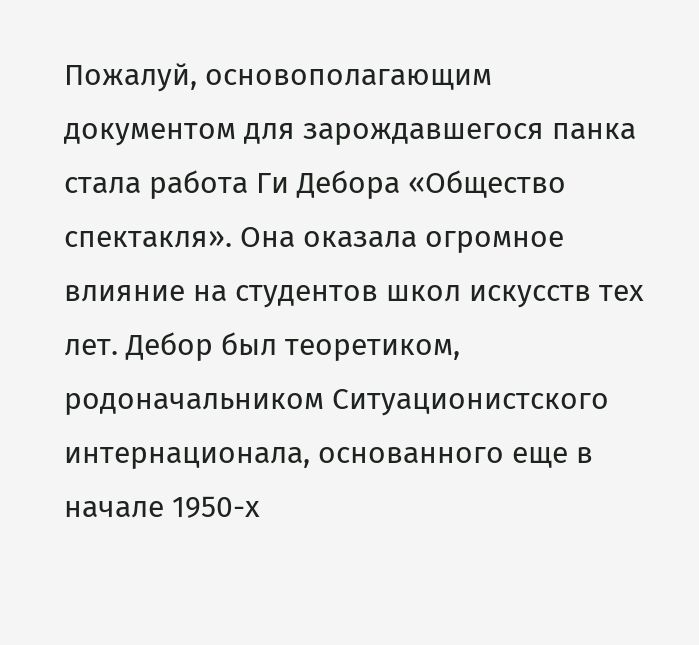Пожалуй, основополагающим документом для зарождавшегося панка стала работа Ги Дебора «Общество спектакля». Она оказала огромное влияние на студентов школ искусств тех лет. Дебор был теоретиком, родоначальником Ситуационистского интернационала, основанного еще в начале 1950-х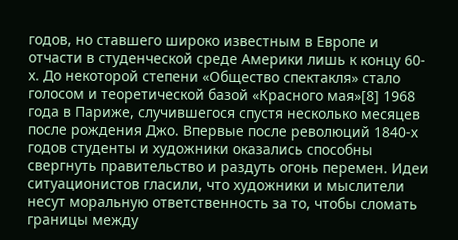годов, но ставшего широко известным в Европе и отчасти в студенческой среде Америки лишь к концу 60-х. До некоторой степени «Общество спектакля» стало голосом и теоретической базой «Красного мая»[8] 1968 года в Париже, случившегося спустя несколько месяцев после рождения Джо. Впервые после революций 1840-х годов студенты и художники оказались способны свергнуть правительство и раздуть огонь перемен. Идеи ситуационистов гласили, что художники и мыслители несут моральную ответственность за то, чтобы сломать границы между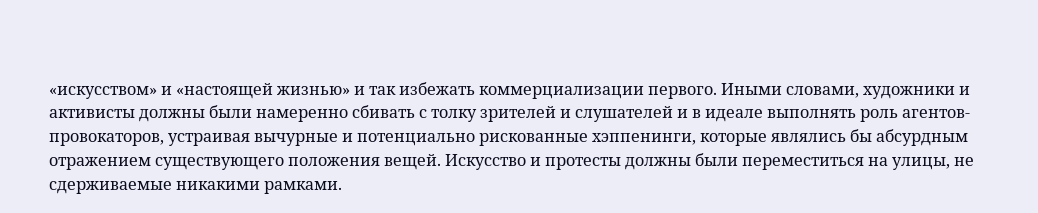«искусством» и «настоящей жизнью» и так избежать коммерциализации первого. Иными словами, художники и активисты должны были намеренно сбивать с толку зрителей и слушателей и в идеале выполнять роль агентов-провокаторов, устраивая вычурные и потенциально рискованные хэппенинги, которые являлись бы абсурдным отражением существующего положения вещей. Искусство и протесты должны были переместиться на улицы, не сдерживаемые никакими рамками.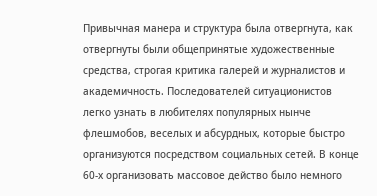Привычная манера и структура была отвергнута, как отвергнуты были общепринятые художественные средства, строгая критика галерей и журналистов и академичность. Последователей ситуационистов легко узнать в любителях популярных нынче флешмобов, веселых и абсурдных, которые быстро организуются посредством социальных сетей. В конце 60-х организовать массовое действо было немного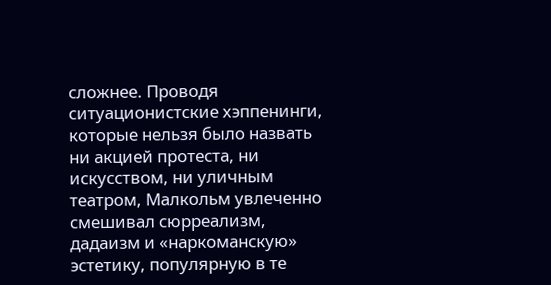сложнее. Проводя ситуационистские хэппенинги, которые нельзя было назвать ни акцией протеста, ни искусством, ни уличным театром, Малкольм увлеченно смешивал сюрреализм, дадаизм и «наркоманскую» эстетику, популярную в те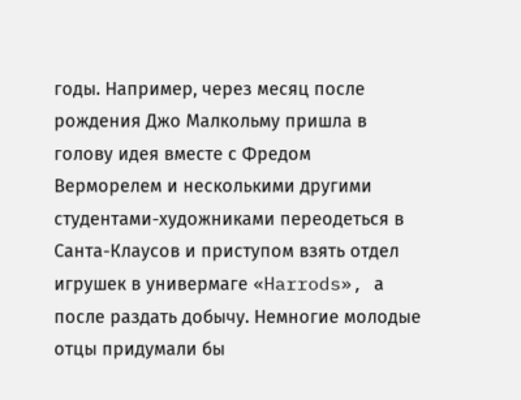годы. Например, через месяц после рождения Джо Малкольму пришла в голову идея вместе с Фредом Верморелем и несколькими другими студентами-художниками переодеться в Санта-Клаусов и приступом взять отдел игрушек в универмаге «Harrods», а после раздать добычу. Немногие молодые отцы придумали бы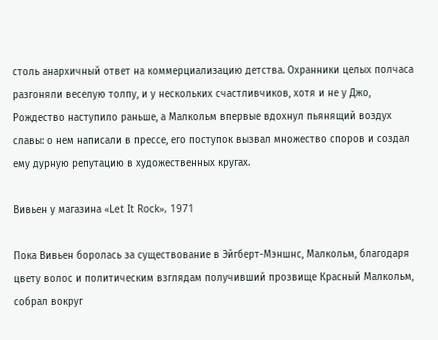столь анархичный ответ на коммерциализацию детства. Охранники целых полчаса разгоняли веселую толпу, и у нескольких счастливчиков, хотя и не у Джо, Рождество наступило раньше, а Малкольм впервые вдохнул пьянящий воздух славы: о нем написали в прессе, его поступок вызвал множество споров и создал ему дурную репутацию в художественных кругах.

Вивьен у магазина «Let It Rock», 1971

Пока Вивьен боролась за существование в Эйгберт-Мэншнс, Малкольм, благодаря цвету волос и политическим взглядам получивший прозвище Красный Малкольм, собрал вокруг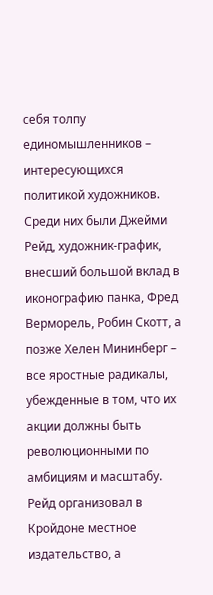себя толпу единомышленников – интересующихся политикой художников. Среди них были Джейми Рейд, художник-график, внесший большой вклад в иконографию панка, Фред Верморель, Робин Скотт, а позже Хелен Мининберг – все яростные радикалы, убежденные в том, что их акции должны быть революционными по амбициям и масштабу. Рейд организовал в Кройдоне местное издательство, а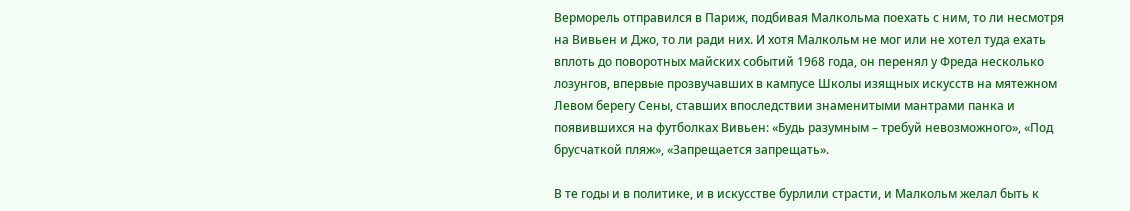Верморель отправился в Париж, подбивая Малкольма поехать с ним, то ли несмотря на Вивьен и Джо, то ли ради них. И хотя Малкольм не мог или не хотел туда ехать вплоть до поворотных майских событий 1968 года, он перенял у Фреда несколько лозунгов, впервые прозвучавших в кампусе Школы изящных искусств на мятежном Левом берегу Сены, ставших впоследствии знаменитыми мантрами панка и появившихся на футболках Вивьен: «Будь разумным – требуй невозможного», «Под брусчаткой пляж», «Запрещается запрещать».

В те годы и в политике, и в искусстве бурлили страсти, и Малкольм желал быть к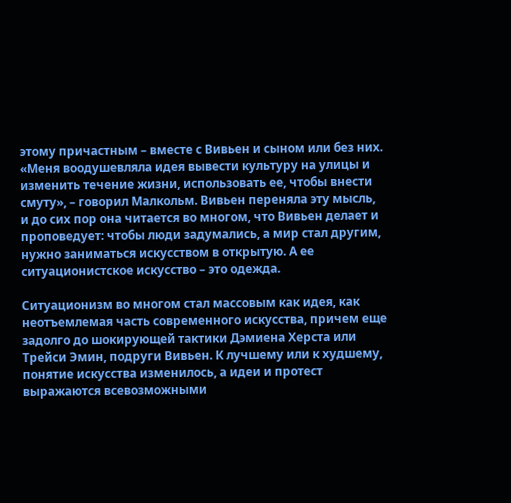этому причастным – вместе с Вивьен и сыном или без них. «Меня воодушевляла идея вывести культуру на улицы и изменить течение жизни, использовать ее, чтобы внести смуту», – говорил Малкольм. Вивьен переняла эту мысль, и до сих пор она читается во многом, что Вивьен делает и проповедует: чтобы люди задумались, а мир стал другим, нужно заниматься искусством в открытую. А ее ситуационистское искусство – это одежда.

Ситуационизм во многом стал массовым как идея, как неотъемлемая часть современного искусства, причем еще задолго до шокирующей тактики Дэмиена Херста или Трейси Эмин, подруги Вивьен. К лучшему или к худшему, понятие искусства изменилось, а идеи и протест выражаются всевозможными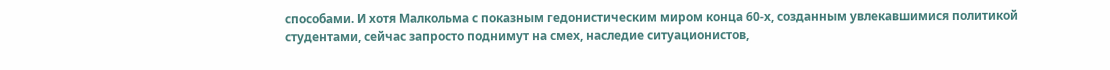способами. И хотя Малкольма с показным гедонистическим миром конца 60-х, созданным увлекавшимися политикой студентами, сейчас запросто поднимут на смех, наследие ситуационистов,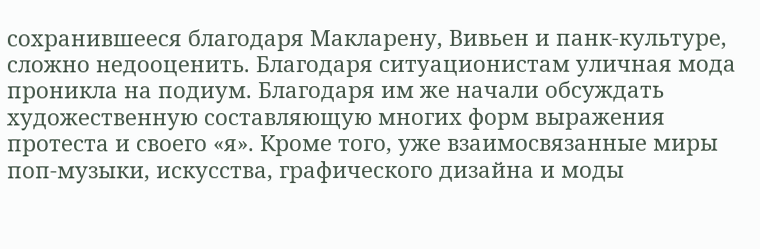сохранившееся благодаря Макларену, Вивьен и панк-культуре, сложно недооценить. Благодаря ситуационистам уличная мода проникла на подиум. Благодаря им же начали обсуждать художественную составляющую многих форм выражения протеста и своего «я». Кроме того, уже взаимосвязанные миры поп-музыки, искусства, графического дизайна и моды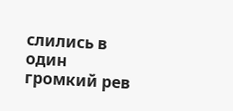слились в один громкий рев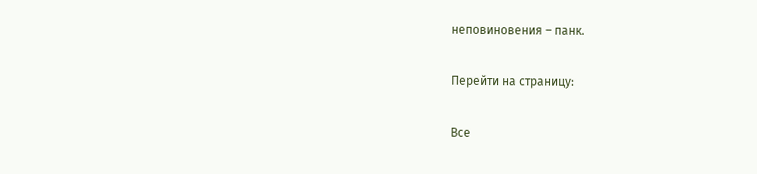неповиновения – панк.

Перейти на страницу:

Все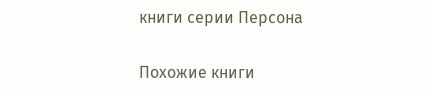книги серии Персона

Похожие книги